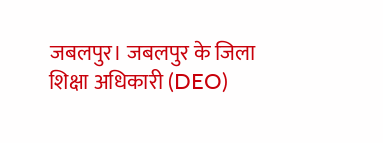जबलपुर। जबलपुर के जिला शिक्षा अधिकारी (DEO)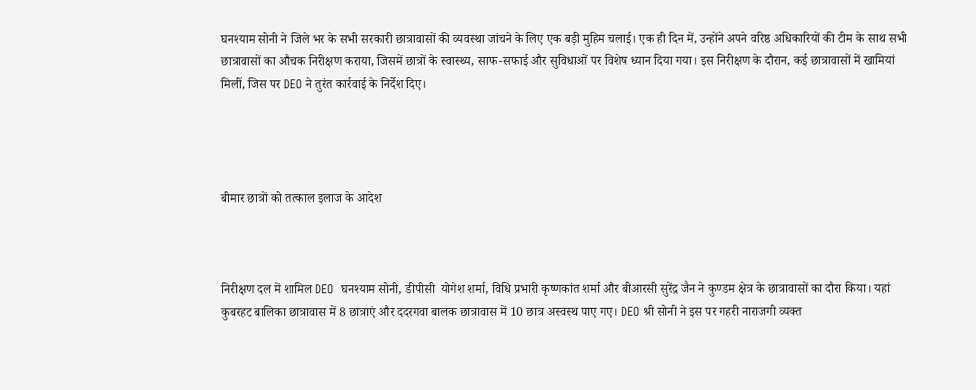घनश्याम सोनी ने जिले भर के सभी सरकारी छात्रावासों की व्यवस्था जांचने के लिए एक बड़ी मुहिम चलाई। एक ही दिन में, उन्होंने अपने वरिष्ठ अधिकारियों की टीम के साथ सभी छात्रावासों का औचक निरीक्षण कराया, जिसमें छात्रों के स्वास्थ्य, साफ-सफाई और सुविधाओं पर विशेष ध्यान दिया गया। इस निरीक्षण के दौरान, कई छात्रावासों में खामियां मिलीं, जिस पर DEO ने तुरंत कार्रवाई के निर्देश दिए।




बीमार छात्रों को तत्काल इलाज के आदेश



निरीक्षण दल में शामिल DEO  घनश्याम सोनी, डीपीसी  योगेश शर्मा, विधि प्रभारी कृष्णकांत शर्मा और बीआरसी सुरेंद्र जैन ने कुण्डम क्षेत्र के छात्रावासों का दौरा किया। यहां कुबरहट बालिका छात्रावास में 8 छात्राएं और ददरगवा बालक छात्रावास में 10 छात्र अस्वस्थ पाए गए। DEO श्री सोनी ने इस पर गहरी नाराजगी व्यक्त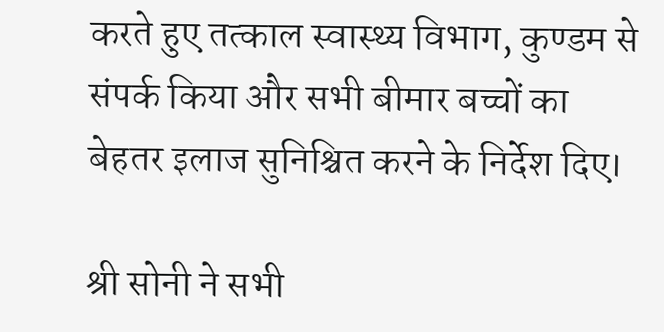करते हुए तत्काल स्वास्थ्य विभाग, कुण्डम से संपर्क किया और सभी बीमार बच्चों का बेहतर इलाज सुनिश्चित करने के निर्देश दिए।

श्री सोनी ने सभी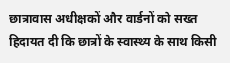छात्रावास अधीक्षकों और वार्डनों को सख्त हिदायत दी कि छात्रों के स्वास्थ्य के साथ किसी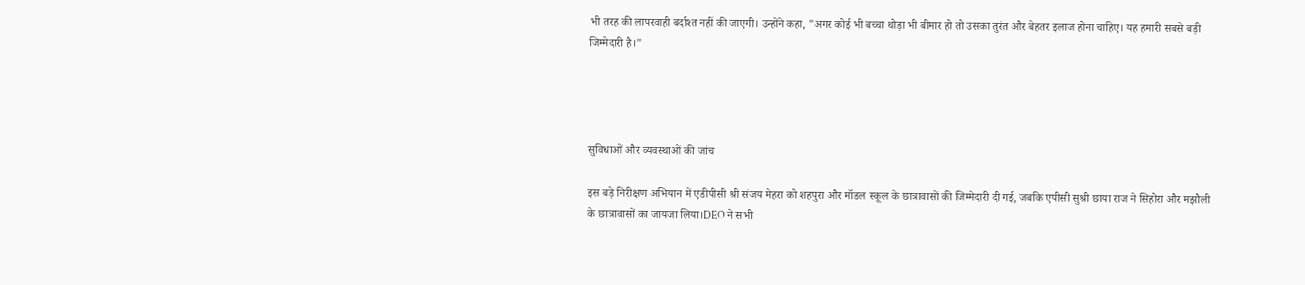भी तरह की लापरवाही बर्दाश्त नहीं की जाएगी। उन्होंने कहा, "अगर कोई भी बच्चा थोड़ा भी बीमार हो तो उसका तुरंत और बेहतर इलाज होना चाहिए। यह हमारी सबसे बड़ी जिम्मेदारी है।"




सुविधाओं और व्यवस्थाओं की जांच

इस बड़े निरीक्षण अभियान में एडीपीसी श्री संजय मेहरा को शहपुरा और मॉडल स्कूल के छात्रावासों की जिम्मेदारी दी गई, जबकि एपीसी सुश्री छाया राज ने सिहोरा और मझौली के छात्रावासों का जायजा लिया।DEO ने सभी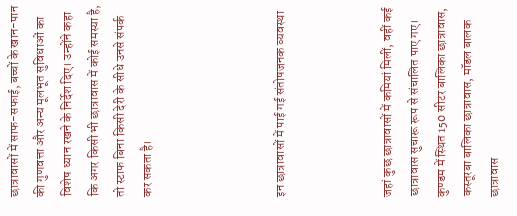छात्रावासों में साफ-सफाई, बच्चों के खान-पान की गुणवत्ता और अन्य मूलभूत सुविधाओं का विशेष ध्यान रखने के निर्देश दिए। उन्होंने कहा कि अगर किसी भी छात्रावास में कोई समस्या है, तो स्टाफ बिना किसी देरी के सीधे उनसे संपर्क कर सकता है।




इन छात्रावासों में पाई गई संतोषजनक व्यवस्था



जहां कुछ छात्रावासों में कमियां मिलीं, वहीं कई छात्रावास सुचारू रूप से संचालित पाए गए। कुण्डम में स्थित 150 सीटर बालिका छात्रावास, कस्तूरबा बालिका छात्रावास, मॉडल बालक छात्रावास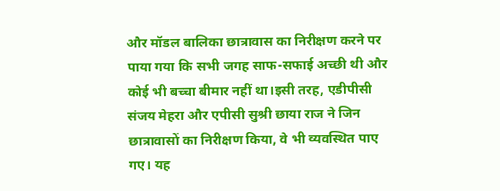और मॉडल बालिका छात्रावास का निरीक्षण करने पर पाया गया कि सभी जगह साफ-सफाई अच्छी थी और कोई भी बच्चा बीमार नहीं था।इसी तरह, एडीपीसी संजय मेहरा और एपीसी सुश्री छाया राज ने जिन छात्रावासों का निरीक्षण किया, वे भी व्यवस्थित पाए गए। यह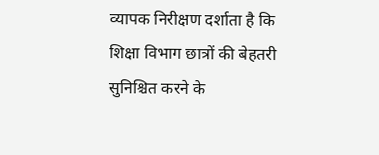व्यापक निरीक्षण दर्शाता है कि शिक्षा विभाग छात्रों की बेहतरी सुनिश्चित करने के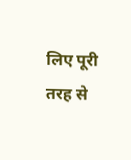लिए पूरी तरह से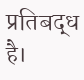प्रतिबद्ध है।